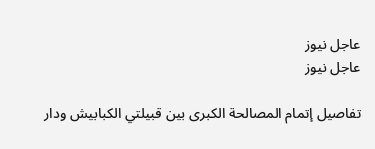عاجل نيوز
عاجل نيوز

تفاصيل إتمام المصالحة الكبرى بين قبيلتي الكبابيش ودار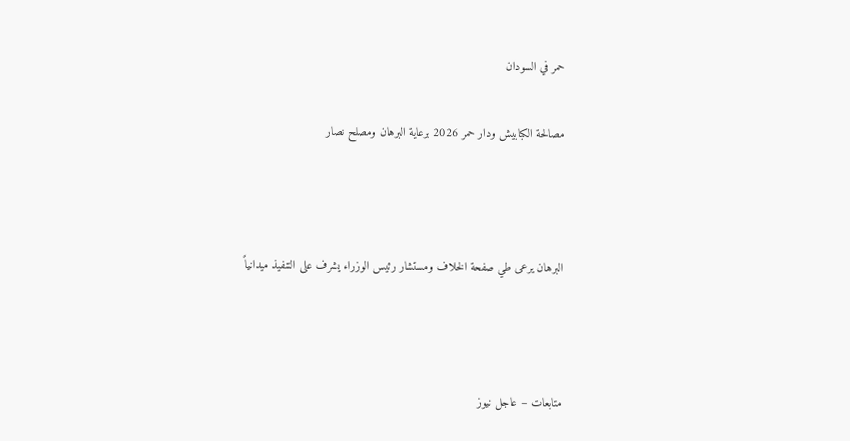حمر في السودان

مصالحة الكبابيش ودار حمر 2026 برعاية البرهان ومصلح نصار



البرهان يرعى طي صفحة الخلاف ومستشار رئيس الوزراء يشرف على التنفيذ ميدانياً



متابعات – عاجل نيوز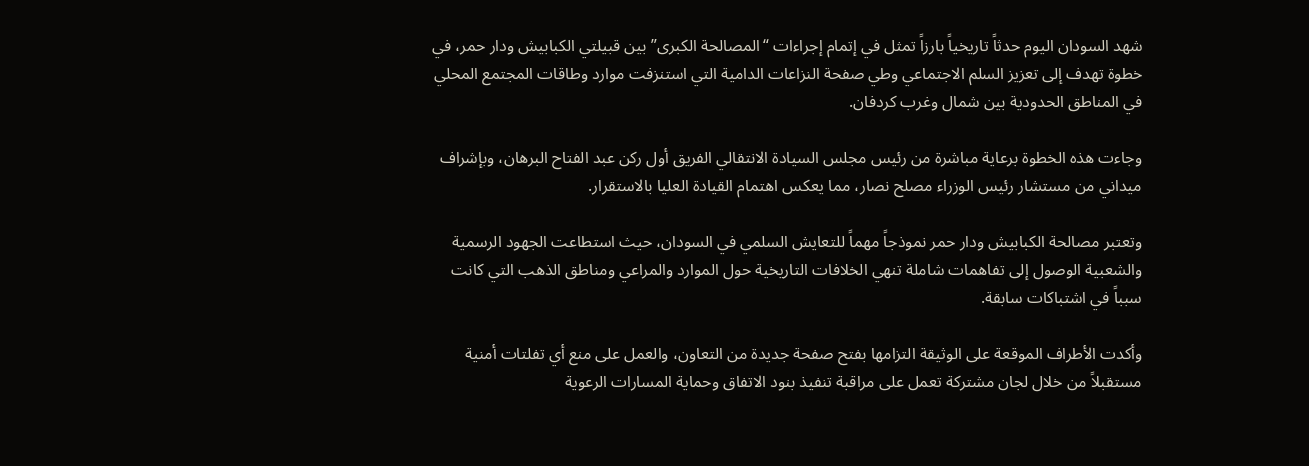شهد السودان اليوم حدثاً تاريخياً بارزاً تمثل في إتمام إجراءات “المصالحة الكبرى” بين قبيلتي الكبابيش ودار حمر، في خطوة تهدف إلى تعزيز السلم الاجتماعي وطي صفحة النزاعات الدامية التي استنزفت موارد وطاقات المجتمع المحلي في المناطق الحدودية بين شمال وغرب كردفان.

وجاءت هذه الخطوة برعاية مباشرة من رئيس مجلس السيادة الانتقالي الفريق أول ركن عبد الفتاح البرهان، وبإشراف ميداني من مستشار رئيس الوزراء مصلح نصار، مما يعكس اهتمام القيادة العليا بالاستقرار.

وتعتبر مصالحة الكبابيش ودار حمر نموذجاً مهماً للتعايش السلمي في السودان، حيث استطاعت الجهود الرسمية والشعبية الوصول إلى تفاهمات شاملة تنهي الخلافات التاريخية حول الموارد والمراعي ومناطق الذهب التي كانت سبباً في اشتباكات سابقة.

وأكدت الأطراف الموقعة على الوثيقة التزامها بفتح صفحة جديدة من التعاون، والعمل على منع أي تفلتات أمنية مستقبلاً من خلال لجان مشتركة تعمل على مراقبة تنفيذ بنود الاتفاق وحماية المسارات الرعوية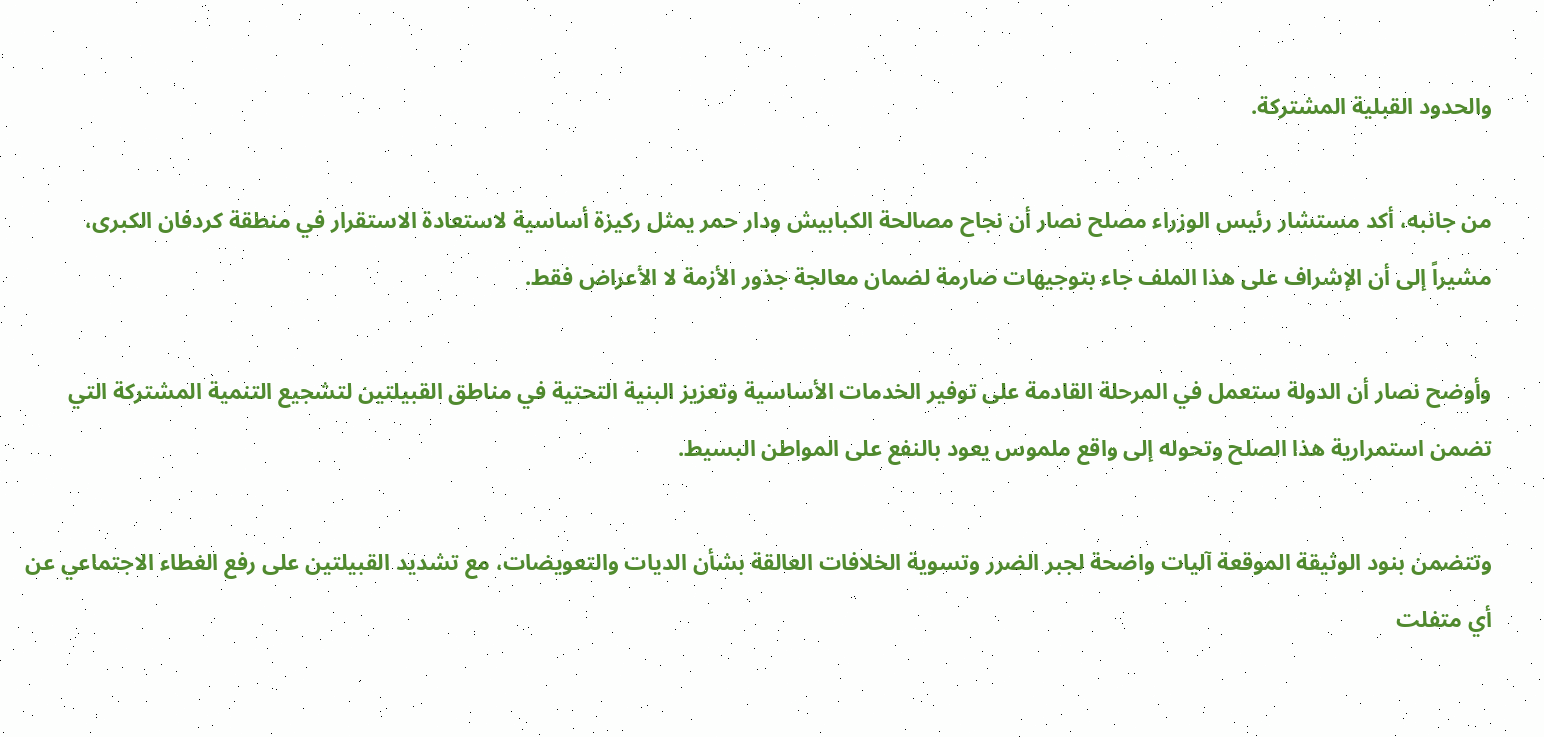والحدود القبلية المشتركة.

من جانبه، أكد مستشار رئيس الوزراء مصلح نصار أن نجاح مصالحة الكبابيش ودار حمر يمثل ركيزة أساسية لاستعادة الاستقرار في منطقة كردفان الكبرى، مشيراً إلى أن الإشراف على هذا الملف جاء بتوجيهات صارمة لضمان معالجة جذور الأزمة لا الأعراض فقط.

وأوضح نصار أن الدولة ستعمل في المرحلة القادمة على توفير الخدمات الأساسية وتعزيز البنية التحتية في مناطق القبيلتين لتشجيع التنمية المشتركة التي تضمن استمرارية هذا الصلح وتحوله إلى واقع ملموس يعود بالنفع على المواطن البسيط.

وتتضمن بنود الوثيقة الموقعة آليات واضحة لجبر الضرر وتسوية الخلافات العالقة بشأن الديات والتعويضات، مع تشديد القبيلتين على رفع الغطاء الاجتماعي عن أي متفلت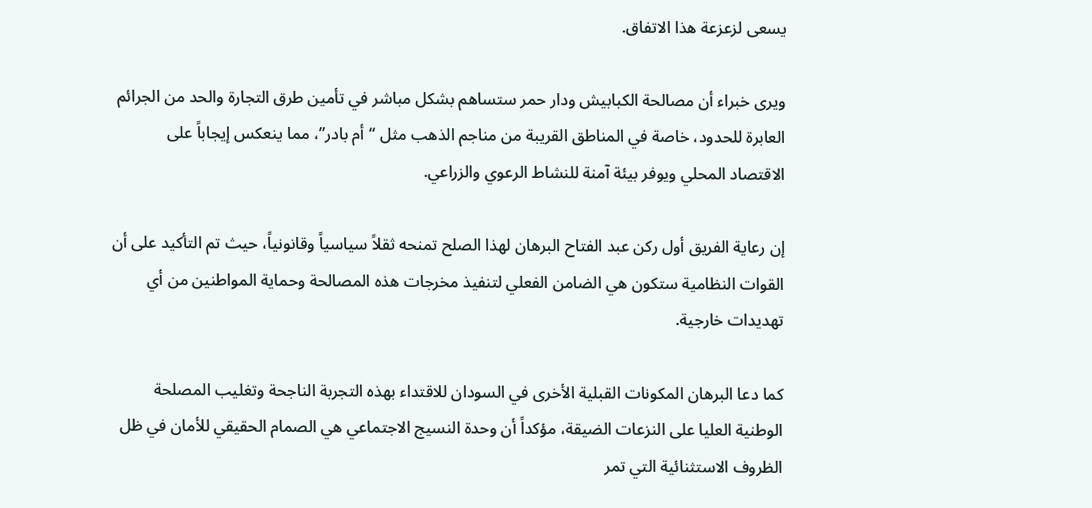يسعى لزعزعة هذا الاتفاق.

ويرى خبراء أن مصالحة الكبابيش ودار حمر ستساهم بشكل مباشر في تأمين طرق التجارة والحد من الجرائم العابرة للحدود، خاصة في المناطق القريبة من مناجم الذهب مثل “أم بادر”، مما ينعكس إيجاباً على الاقتصاد المحلي ويوفر بيئة آمنة للنشاط الرعوي والزراعي.

إن رعاية الفريق أول ركن عبد الفتاح البرهان لهذا الصلح تمنحه ثقلاً سياسياً وقانونياً، حيث تم التأكيد على أن القوات النظامية ستكون هي الضامن الفعلي لتنفيذ مخرجات هذه المصالحة وحماية المواطنين من أي تهديدات خارجية.

كما دعا البرهان المكونات القبلية الأخرى في السودان للاقتداء بهذه التجربة الناجحة وتغليب المصلحة الوطنية العليا على النزعات الضيقة، مؤكداً أن وحدة النسيج الاجتماعي هي الصمام الحقيقي للأمان في ظل الظروف الاستثنائية التي تمر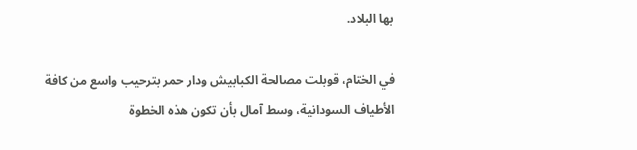بها البلاد.

في الختام، قوبلت مصالحة الكبابيش ودار حمر بترحيب واسع من كافة الأطياف السودانية، وسط آمال بأن تكون هذه الخطوة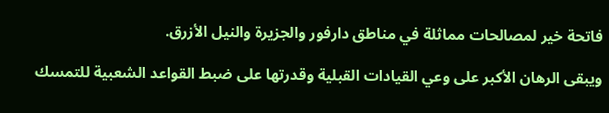فاتحة خير لمصالحات مماثلة في مناطق دارفور والجزيرة والنيل الأزرق.

ويبقى الرهان الأكبر على وعي القيادات القبلية وقدرتها على ضبط القواعد الشعبية للتمسك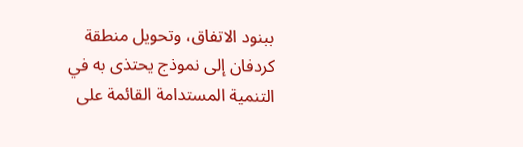ببنود الاتفاق، وتحويل منطقة كردفان إلى نموذج يحتذى به في التنمية المستدامة القائمة على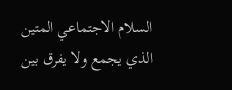السلام الاجتماعي المتين الذي يجمع ولا يفرق بين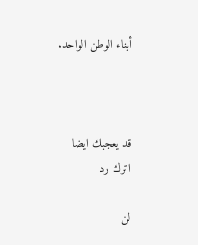أبناء الوطن الواحد.



قد يعجبك ايضا
اترك رد

لن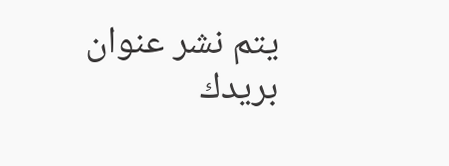يتم نشر عنوان بريدك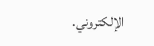الإلكتروني.